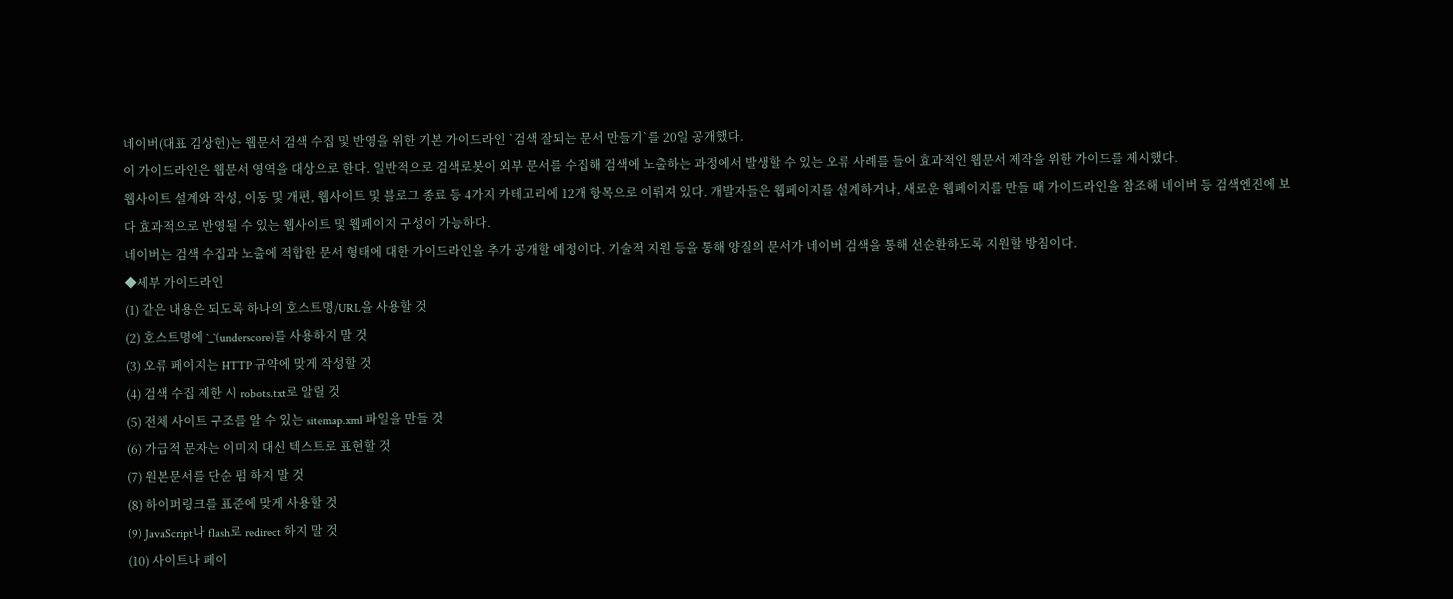네이버(대표 김상헌)는 웹문서 검색 수집 및 반영을 위한 기본 가이드라인 `검색 잘되는 문서 만들기`를 20일 공개했다.
이 가이드라인은 웹문서 영역을 대상으로 한다. 일반적으로 검색로봇이 외부 문서를 수집해 검색에 노출하는 과정에서 발생할 수 있는 오류 사례를 들어 효과적인 웹문서 제작을 위한 가이드를 제시했다.
웹사이트 설계와 작성, 이동 및 개편, 웹사이트 및 블로그 종료 등 4가지 카테고리에 12개 항목으로 이뤄져 있다. 개발자들은 웹페이지를 설계하거나, 새로운 웹페이지를 만들 때 가이드라인을 참조해 네이버 등 검색엔진에 보다 효과적으로 반영될 수 있는 웹사이트 및 웹페이지 구성이 가능하다.
네이버는 검색 수집과 노출에 적합한 문서 형태에 대한 가이드라인을 추가 공개할 예정이다. 기술적 지원 등을 통해 양질의 문서가 네이버 검색을 통해 선순환하도록 지원할 방침이다.
◆세부 가이드라인
(1) 같은 내용은 되도록 하나의 호스트명/URL을 사용할 것
(2) 호스트명에 `_`(underscore)를 사용하지 말 것
(3) 오류 페이지는 HTTP 규약에 맞게 작성할 것
(4) 검색 수집 제한 시 robots.txt로 알릴 것
(5) 전체 사이트 구조를 알 수 있는 sitemap.xml 파일을 만들 것
(6) 가급적 문자는 이미지 대신 텍스트로 표현할 것
(7) 원본문서를 단순 펌 하지 말 것
(8) 하이퍼링크를 표준에 맞게 사용할 것
(9) JavaScript나 flash로 redirect 하지 말 것
(10) 사이트나 페이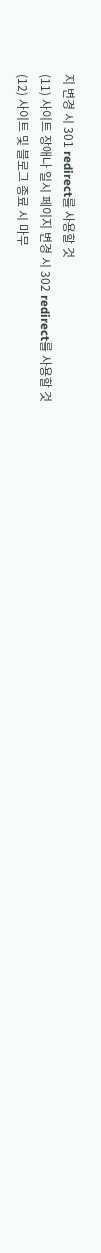지 변경 시 301 redirect를 사용할 것
(11) 사이트 장애나 일시 페이지 변경 시 302 redirect를 사용할 것
(12) 사이트 및 블로그 종료 시 마무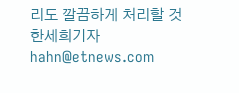리도 깔끔하게 처리할 것
한세희기자 hahn@etnews.com